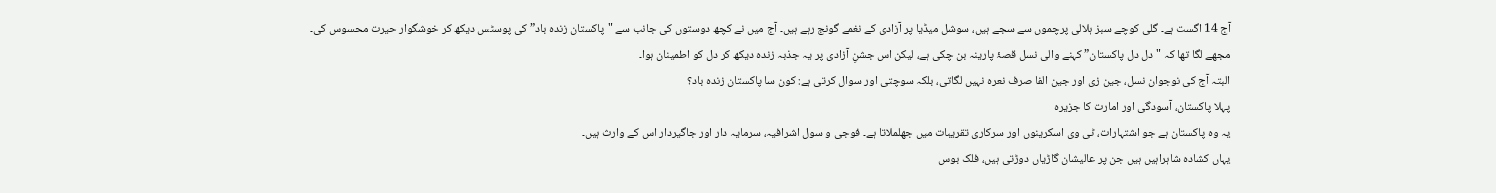آج 14 اگست ہے۔ گلی کوچے سبز ہلالی پرچموں سے سجے ہیں، سوشل میڈیا پر آزادی کے نغمے گونج رہے ہیں۔ آج میں نے کچھ دوستوں کی جانب سے "پاکستان زندہ باد” کی پوسٹس دیکھ کر خوشگوار حیرت محسوس کی۔ مجھے لگا تھا کہ "دل دل پاکستان” کہنے والی نسل قصۂ پارینہ بن چکی ہے، لیکن اس جشنِ آزادی پر یہ جذبہ زندہ دیکھ کر دل کو اطمینان ہوا۔
البتہ آج کی نوجوان نسل، جین زی اور جین الفا صرف نعرہ نہیں لگاتی، بلکہ سوچتی اور سوال کرتی ہے: کون سا پاکستان زندہ باد؟
پہلا پاکستان، آسودگی اور امارت کا جزیرہ
یہ وہ پاکستان ہے جو اشتہارات، ٹی وی اسکرینوں اور سرکاری تقریبات میں جھلملاتا ہے۔ فوجی و سول اشرافیہ، سرمایہ دار اور جاگیردار اس کے وارث ہیں۔
یہاں کشادہ شاہراہیں ہیں جن پر عالیشان گاڑیاں دوڑتی ہیں، فلک بوس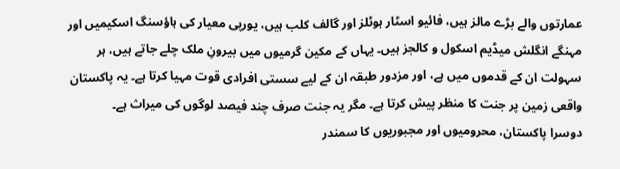عمارتوں والے بڑے مالز ہیں، فائیو اسٹار ہوٹلز اور گالف کلب ہیں، یورپی معیار کی ہاؤسنگ اسکیمیں اور مہنگے انگلش میڈیم اسکول و کالجز ہیں۔ یہاں کے مکین گرمیوں میں بیرونِ ملک چلے جاتے ہیں، ہر سہولت ان کے قدموں میں ہے، اور مزدور طبقہ ان کے لیے سستی افرادی قوت مہیا کرتا ہے۔ یہ پاکستان واقعی زمین پر جنت کا منظر پیش کرتا ہے۔ مگر یہ جنت صرف چند فیصد لوگوں کی میراث ہے۔
دوسرا پاکستان، محرومیوں اور مجبوریوں کا سمندر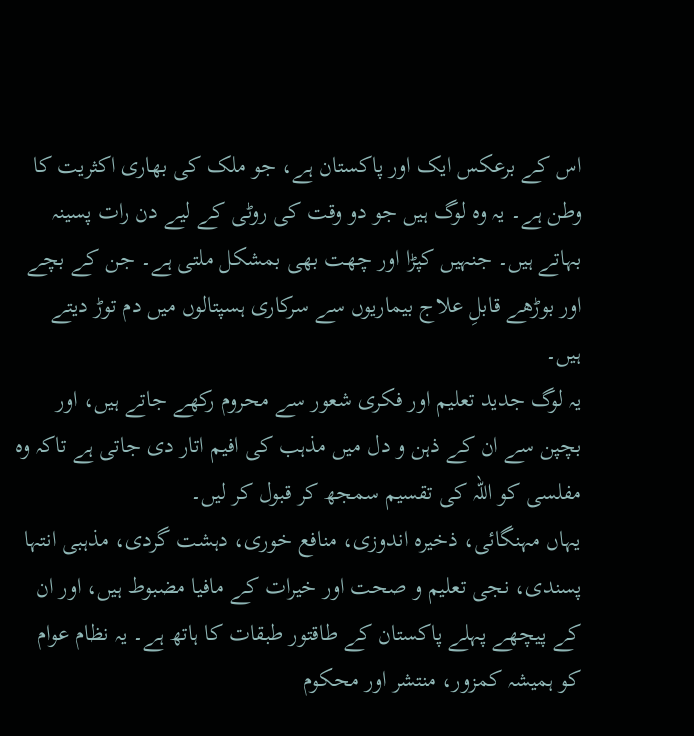اس کے برعکس ایک اور پاکستان ہے، جو ملک کی بھاری اکثریت کا وطن ہے۔ یہ وہ لوگ ہیں جو دو وقت کی روٹی کے لیے دن رات پسینہ بہاتے ہیں۔ جنہیں کپڑا اور چھت بھی بمشکل ملتی ہے۔ جن کے بچے اور بوڑھے قابلِ علاج بیماریوں سے سرکاری ہسپتالوں میں دم توڑ دیتے ہیں۔
یہ لوگ جدید تعلیم اور فکری شعور سے محروم رکھے جاتے ہیں، اور بچپن سے ان کے ذہن و دل میں مذہب کی افیم اتار دی جاتی ہے تاکہ وہ مفلسی کو اللہ کی تقسیم سمجھ کر قبول کر لیں۔
یہاں مہنگائی، ذخیرہ اندوزی، منافع خوری، دہشت گردی، مذہبی انتہا پسندی، نجی تعلیم و صحت اور خیرات کے مافیا مضبوط ہیں، اور ان کے پیچھے پہلے پاکستان کے طاقتور طبقات کا ہاتھ ہے۔ یہ نظام عوام کو ہمیشہ کمزور، منتشر اور محکوم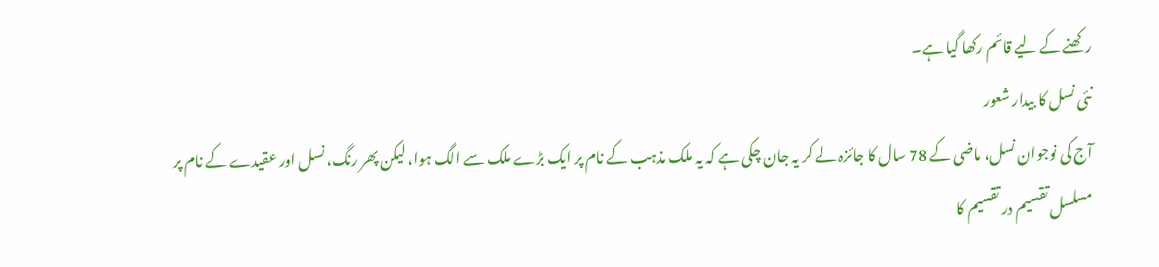رکھنے کے لیے قائم رکھا گیا ہے۔
نئی نسل کا بیدار شعور
آج کی نوجوان نسل، ماضی کے 78 سال کا جائزہ لے کر یہ جان چکی ہے کہ یہ ملک مذہب کے نام پر ایک بڑے ملک سے الگ ہوا، لیکن پھر رنگ، نسل اور عقیدے کے نام پر مسلسل تقسیم در تقسیم کا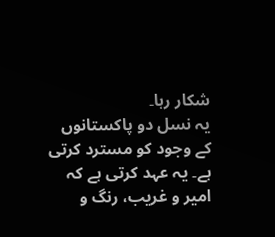شکار رہا۔
یہ نسل دو پاکستانوں کے وجود کو مسترد کرتی ہے۔ یہ عہد کرتی ہے کہ امیر و غریب، رنگ و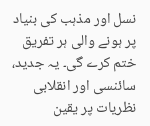نسل اور مذہب کی بنیاد پر ہونے والی ہر تفریق ختم کرے گی۔ یہ جدید، سائنسی اور انقلابی نظریات پر یقین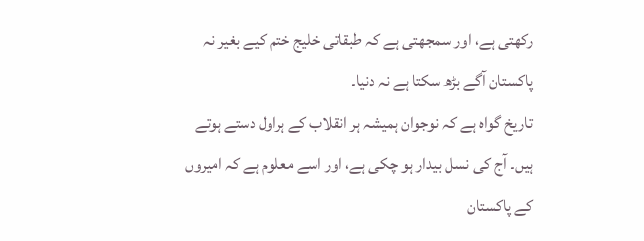رکھتی ہے، اور سمجھتی ہے کہ طبقاتی خلیج ختم کیے بغیر نہ پاکستان آگے بڑھ سکتا ہے نہ دنیا۔
تاریخ گواہ ہے کہ نوجوان ہمیشہ ہر انقلاب کے ہراول دستے ہوتے ہیں۔ آج کی نسل بیدار ہو چکی ہے، اور اسے معلوم ہے کہ امیروں کے پاکستان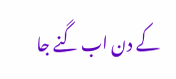کے دن اب گنے جا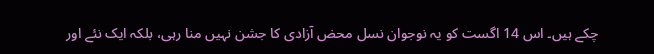چکے ہیں۔ اس 14 اگست کو یہ نوجوان نسل محض آزادی کا جشن نہیں منا رہی، بلکہ ایک نئے اور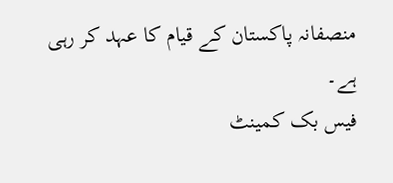منصفانہ پاکستان کے قیام کا عہد کر رہی ہے۔
فیس بک کمینٹ